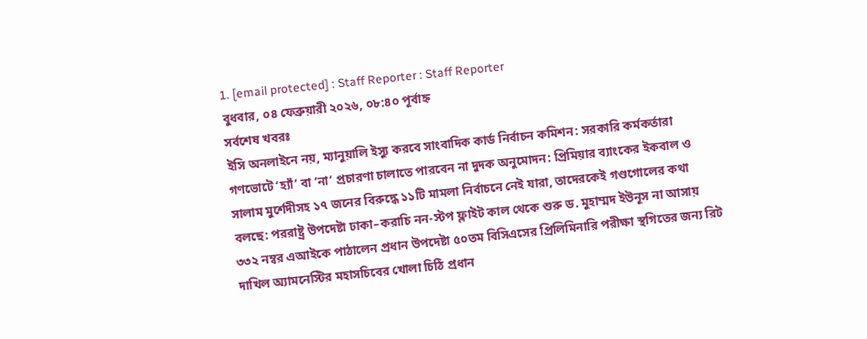1. [email protected] : Staff Reporter : Staff Reporter
বুধবার, ০৪ ফেব্রুয়ারী ২০২৬, ০৮:৪০ পূর্বাহ্ন
সর্বশেষ খবরঃ
ইসি অনলাইনে নয়, ম্যানুয়ালি ইস্যু করবে সাংবাদিক কার্ড নির্বাচন কমিশন: সরকারি কর্মকর্তারা গণভোটে ‘হ্যাঁ’ বা ‘না’ প্রচারণা চালাতে পারবেন না দুদক অনুমোদন: প্রিমিয়ার ব্যাংকের ইকবাল ও সালাম মুর্শেদীসহ ১৭ জনের বিরুদ্ধে ১১টি মামলা নির্বাচনে নেই যারা, তাদেরকেই গণ্ডগোলের কথা বলছে: পররাষ্ট্র উপদেষ্টা ঢাকা–করাচি নন-স্টপ ফ্লাইট কাল থেকে শুরু ড. মুহাম্মদ ইউনূস না আসায় ৩৩২ নম্বর এআইকে পাঠালেন প্রধান উপদেষ্টা ৫০তম বিসিএসের প্রিলিমিনারি পরীক্ষা স্থগিতের জন্য রিট দাখিল অ্যামনেস্টির মহাসচিবের খোলা চিঠি প্রধান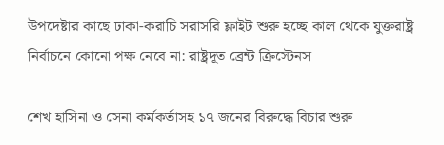উপদেষ্টার কাছে ঢাকা-করাচি সরাসরি ফ্লাইট শুরু হচ্ছে কাল থেকে যুক্তরাষ্ট্র নির্বাচনে কোনো পক্ষ নেবে না: রাষ্ট্রদূত ব্রেন্ট ক্রিস্টেনস

শেখ হাসিনা ও সেনা কর্মকর্তাসহ ১৭ জনের বিরুদ্ধে বিচার শুরু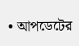• আপডেটের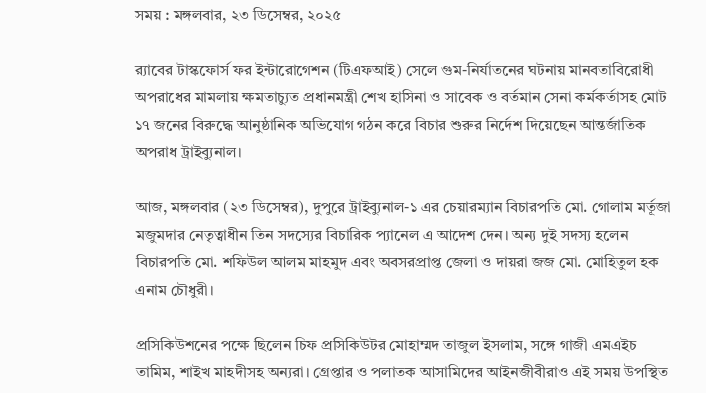সময় : মঙ্গলবার, ২৩ ডিসেম্বর, ২০২৫

র‌্যাবের টাস্কফোর্স ফর ইন্টারোগেশন (টিএফআই) সেলে গুম-নির্যাতনের ঘটনায় মানবতাবিরোধী অপরাধের মামলায় ক্ষমতাচ্যুত প্রধানমন্ত্রী শেখ হাসিনা ও সাবেক ও বর্তমান সেনা কর্মকর্তাসহ মোট ১৭ জনের বিরুদ্ধে আনুষ্ঠানিক অভিযোগ গঠন করে বিচার শুরুর নির্দেশ দিয়েছেন আন্তর্জাতিক অপরাধ ট্রাইব্যুনাল।

আজ, মঙ্গলবার (২৩ ডিসেম্বর), দুপুরে ট্রাইব্যুনাল-১ এর চেয়ারম্যান বিচারপতি মো. গোলাম মর্তূজা মজুমদার নেতৃত্বাধীন তিন সদস্যের বিচারিক প্যানেল এ আদেশ দেন। অন্য দুই সদস্য হলেন বিচারপতি মো. শফিউল আলম মাহমুদ এবং অবসরপ্রাপ্ত জেলা ও দায়রা জজ মো. মোহিতুল হক এনাম চৌধুরী।

প্রসিকিউশনের পক্ষে ছিলেন চিফ প্রসিকিউটর মোহাম্মদ তাজুল ইসলাম, সঙ্গে গাজী এমএইচ তামিম, শাইখ মাহদীসহ অন্যরা। গ্রেপ্তার ও পলাতক আসামিদের আইনজীবীরাও এই সময় উপস্থিত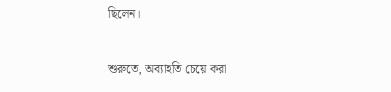ছিলেন।

শুরুতে, অব্যাহতি চেয়ে করা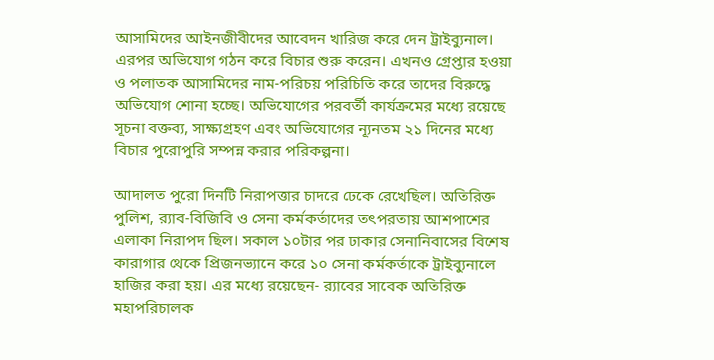আসামিদের আইনজীবীদের আবেদন খারিজ করে দেন ট্রাইব্যুনাল। এরপর অভিযোগ গঠন করে বিচার শুরু করেন। এখনও গ্রেপ্তার হওয়া ও পলাতক আসামিদের নাম-পরিচয় পরিচিতি করে তাদের বিরুদ্ধে অভিযোগ শোনা হচ্ছে। অভিযোগের পরবর্তী কার্যক্রমের মধ্যে রয়েছে সূচনা বক্তব্য, সাক্ষ্যগ্রহণ এবং অভিযোগের ন্যূনতম ২১ দিনের মধ্যে বিচার পুরোপুরি সম্পন্ন করার পরিকল্পনা।

আদালত পুরো দিনটি নিরাপত্তার চাদরে ঢেকে রেখেছিল। অতিরিক্ত পুলিশ, র‌্যাব-বিজিবি ও সেনা কর্মকর্তাদের তৎপরতায় আশপাশের এলাকা নিরাপদ ছিল। সকাল ১০টার পর ঢাকার সেনানিবাসের বিশেষ কারাগার থেকে প্রিজনভ্যানে করে ১০ সেনা কর্মকর্তাকে ট্রাইব্যুনালে হাজির করা হয়। এর মধ্যে রয়েছেন- র‌্যাবের সাবেক অতিরিক্ত মহাপরিচালক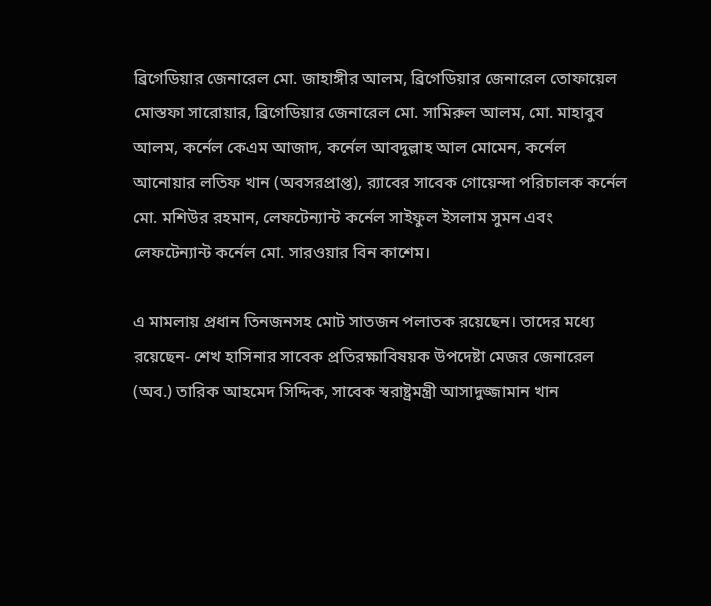ব্রিগেডিয়ার জেনারেল মো. জাহাঙ্গীর আলম, ব্রিগেডিয়ার জেনারেল তোফায়েল মোস্তফা সারোয়ার, ব্রিগেডিয়ার জেনারেল মো. সামিরুল আলম, মো. মাহাবুব আলম, কর্নেল কেএম আজাদ, কর্নেল আবদুল্লাহ আল মোমেন, কর্নেল আনোয়ার লতিফ খান (অবসরপ্রাপ্ত), র‌্যাবের সাবেক গোয়েন্দা পরিচালক কর্নেল মো. মশিউর রহমান, লেফটেন্যান্ট কর্নেল সাইফুল ইসলাম সুমন এবং লেফটেন্যান্ট কর্নেল মো. সারওয়ার বিন কাশেম।

এ মামলায় প্রধান তিনজনসহ মোট সাতজন পলাতক রয়েছেন। তাদের মধ্যে রয়েছেন- শেখ হাসিনার সাবেক প্রতিরক্ষাবিষয়ক উপদেষ্টা মেজর জেনারেল (অব.) তারিক আহমেদ সিদ্দিক, সাবেক স্বরাষ্ট্রমন্ত্রী আসাদুজ্জামান খান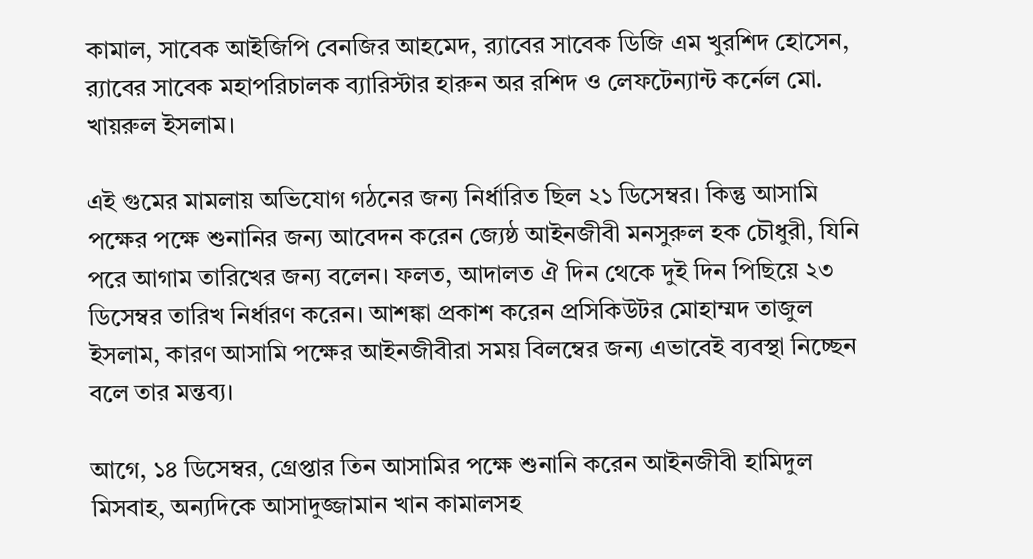কামাল, সাবেক আইজিপি বেনজির আহমেদ, র‌্যাবের সাবেক ডিজি এম খুরশিদ হোসেন, র‌্যাবের সাবেক মহাপরিচালক ব্যারিস্টার হারুন অর রশিদ ও লেফটেন্যান্ট কর্নেল মো. খায়রুল ইসলাম।

এই গুমের মামলায় অভিযোগ গঠনের জন্য নির্ধারিত ছিল ২১ ডিসেম্বর। কিন্তু আসামি পক্ষের পক্ষে শুনানির জন্য আবেদন করেন জ্যেষ্ঠ আইনজীবী মনসুরুল হক চৌধুরী, যিনি পরে আগাম তারিখের জন্য বলেন। ফলত, আদালত ঐ দিন থেকে দুই দিন পিছিয়ে ২৩ ডিসেম্বর তারিখ নির্ধারণ করেন। আশঙ্কা প্রকাশ করেন প্রসিকিউটর মোহাম্মদ তাজুল ইসলাম, কারণ আসামি পক্ষের আইনজীবীরা সময় বিলম্বের জন্য এভাবেই ব্যবস্থা নিচ্ছেন বলে তার মন্তব্য।

আগে, ১৪ ডিসেম্বর, গ্রেপ্তার তিন আসামির পক্ষে শুনানি করেন আইনজীবী হামিদুল মিসবাহ, অন্যদিকে আসাদুজ্জামান খান কামালসহ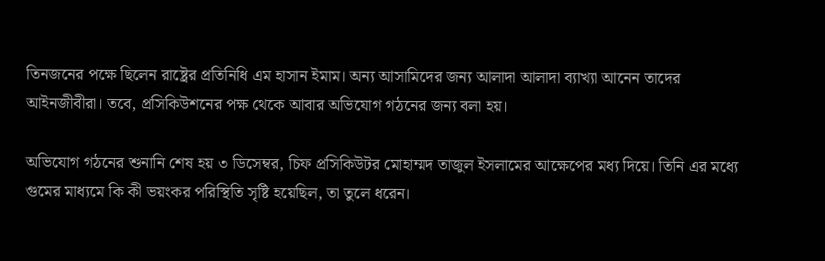তিনজনের পক্ষে ছিলেন রাষ্ট্রের প্রতিনিধি এম হাসান ইমাম। অন্য আসামিদের জন্য আলাদা আলাদা ব্যাখ্যা আনেন তাদের আইনজীবীরা। তবে, প্রসিকিউশনের পক্ষ থেকে আবার অভিযোগ গঠনের জন্য বলা হয়।

অভিযোগ গঠনের শুনানি শেষ হয় ৩ ডিসেম্বর, চিফ প্রসিকিউটর মোহাম্মদ তাজুল ইসলামের আক্ষেপের মধ্য দিয়ে। তিনি এর মধ্যে গুমের মাধ্যমে কি কী ভয়ংকর পরিস্থিতি সৃষ্টি হয়েছিল, তা তুলে ধরেন।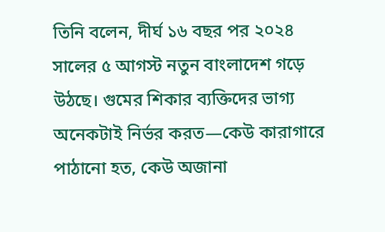তিনি বলেন, দীর্ঘ ১৬ বছর পর ২০২৪ সালের ৫ আগস্ট নতুন বাংলাদেশ গড়ে উঠছে। গুমের শিকার ব্যক্তিদের ভাগ্য অনেকটাই নির্ভর করত—কেউ কারাগারে পাঠানো হত, কেউ অজানা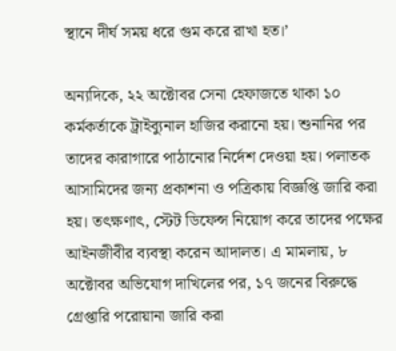স্থানে দীর্ঘ সময় ধরে গুম করে রাখা হত।’

অন্যদিকে, ২২ অক্টোবর সেনা হেফাজতে থাকা ১০ কর্মকর্তাকে ট্রাইব্যুনাল হাজির করানো হয়। শুনানির পর তাদের কারাগারে পাঠানোর নির্দেশ দেওয়া হয়। পলাতক আসামিদের জন্য প্রকাশনা ও পত্রিকায় বিজ্ঞপ্তি জারি করা হয়। তৎক্ষণাৎ, স্টেট ডিফেন্স নিয়োগ করে তাদের পক্ষের আইনজীবীর ব্যবস্থা করেন আদালত। এ মামলায়, ৮ অক্টোবর অভিযোগ দাখিলের পর, ১৭ জনের বিরুদ্ধে গ্রেপ্তারি পরোয়ানা জারি করা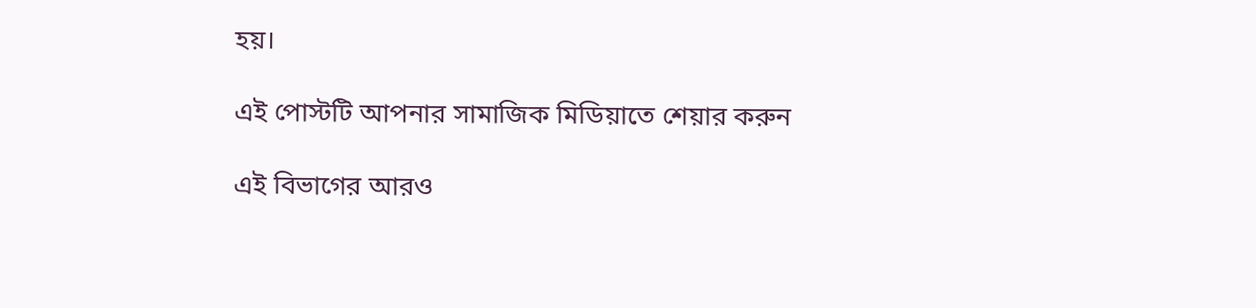হয়।

এই পোস্টটি আপনার সামাজিক মিডিয়াতে শেয়ার করুন

এই বিভাগের আরও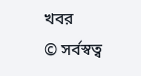খবর
© সর্বস্বত্ব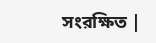সংরক্ষিত |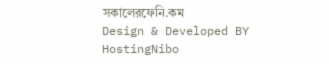সকালেরফেনি.কম
Design & Developed BY HostingNibo